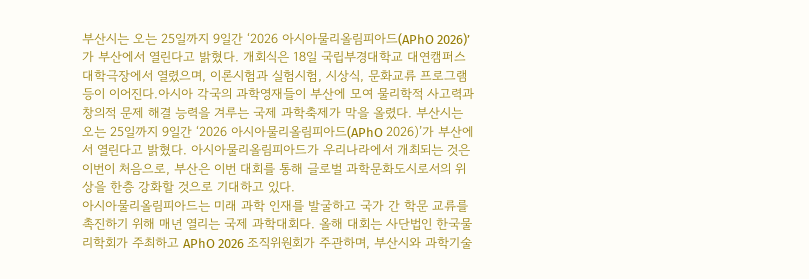부산시는 오는 25일까지 9일간 ‘2026 아시아물리올림피아드(APhO 2026)’가 부산에서 열린다고 밝혔다. 개회식은 18일 국립부경대학교 대연캠퍼스 대학극장에서 열렸으며, 이론시험과 실험시험, 시상식, 문화교류 프로그램 등이 이어진다.아시아 각국의 과학영재들이 부산에 모여 물리학적 사고력과 창의적 문제 해결 능력을 겨루는 국제 과학축제가 막을 올렸다. 부산시는 오는 25일까지 9일간 ‘2026 아시아물리올림피아드(APhO 2026)’가 부산에서 열린다고 밝혔다. 아시아물리올림피아드가 우리나라에서 개최되는 것은 이번이 처음으로, 부산은 이번 대회를 통해 글로벌 과학문화도시로서의 위상을 한층 강화할 것으로 기대하고 있다.
아시아물리올림피아드는 미래 과학 인재를 발굴하고 국가 간 학문 교류를 촉진하기 위해 매년 열리는 국제 과학대회다. 올해 대회는 사단법인 한국물리학회가 주최하고 APhO 2026 조직위원회가 주관하며, 부산시와 과학기술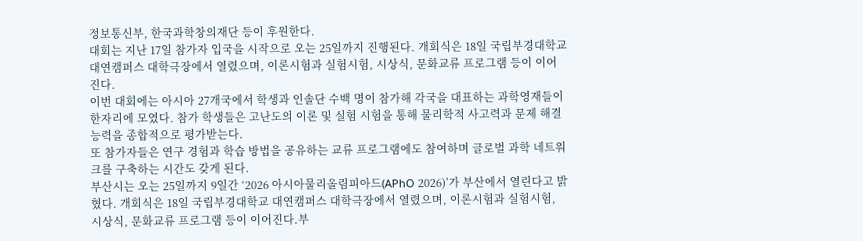정보통신부, 한국과학창의재단 등이 후원한다.
대회는 지난 17일 참가자 입국을 시작으로 오는 25일까지 진행된다. 개회식은 18일 국립부경대학교 대연캠퍼스 대학극장에서 열렸으며, 이론시험과 실험시험, 시상식, 문화교류 프로그램 등이 이어진다.
이번 대회에는 아시아 27개국에서 학생과 인솔단 수백 명이 참가해 각국을 대표하는 과학영재들이 한자리에 모였다. 참가 학생들은 고난도의 이론 및 실험 시험을 통해 물리학적 사고력과 문제 해결 능력을 종합적으로 평가받는다.
또 참가자들은 연구 경험과 학습 방법을 공유하는 교류 프로그램에도 참여하며 글로벌 과학 네트워크를 구축하는 시간도 갖게 된다.
부산시는 오는 25일까지 9일간 ‘2026 아시아물리올림피아드(APhO 2026)’가 부산에서 열린다고 밝혔다. 개회식은 18일 국립부경대학교 대연캠퍼스 대학극장에서 열렸으며, 이론시험과 실험시험, 시상식, 문화교류 프로그램 등이 이어진다.부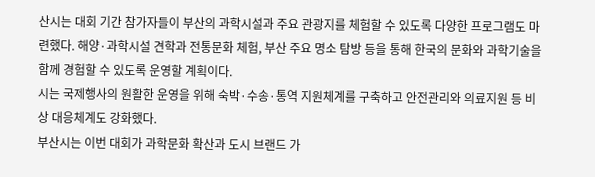산시는 대회 기간 참가자들이 부산의 과학시설과 주요 관광지를 체험할 수 있도록 다양한 프로그램도 마련했다. 해양·과학시설 견학과 전통문화 체험, 부산 주요 명소 탐방 등을 통해 한국의 문화와 과학기술을 함께 경험할 수 있도록 운영할 계획이다.
시는 국제행사의 원활한 운영을 위해 숙박·수송·통역 지원체계를 구축하고 안전관리와 의료지원 등 비상 대응체계도 강화했다.
부산시는 이번 대회가 과학문화 확산과 도시 브랜드 가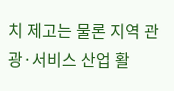치 제고는 물론 지역 관광·서비스 산업 활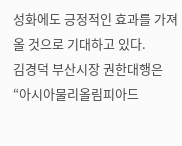성화에도 긍정적인 효과를 가져올 것으로 기대하고 있다.
김경덕 부산시장 권한대행은 “아시아물리올림피아드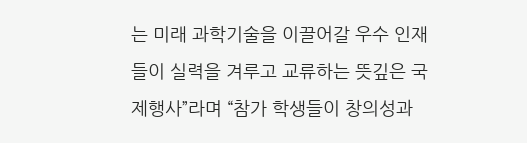는 미래 과학기술을 이끌어갈 우수 인재들이 실력을 겨루고 교류하는 뜻깊은 국제행사”라며 “참가 학생들이 창의성과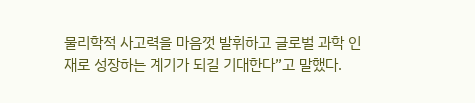물리학적 사고력을 마음껏 발휘하고 글로벌 과학 인재로 성장하는 계기가 되길 기대한다”고 말했다.